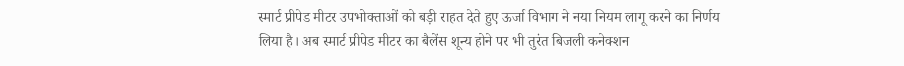स्मार्ट प्रीपेड मीटर उपभोक्ताओं को बड़ी राहत देते हुए ऊर्जा विभाग ने नया नियम लागू करने का निर्णय लिया है। अब स्मार्ट प्रीपेड मीटर का बैलेंस शून्य होने पर भी तुरंत बिजली कनेक्शन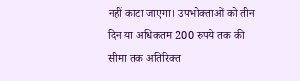नहीं काटा जाएगा। उपभोक्ताओं को तीन दिन या अधिकतम 200 रुपये तक की सीमा तक अतिरिक्त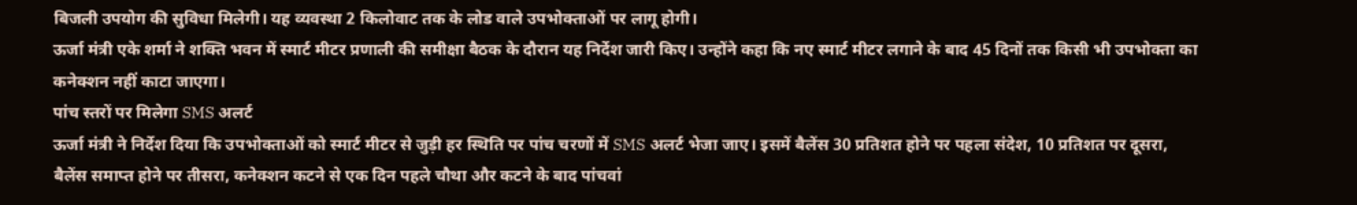बिजली उपयोग की सुविधा मिलेगी। यह व्यवस्था 2 किलोवाट तक के लोड वाले उपभोक्ताओं पर लागू होगी।
ऊर्जा मंत्री एके शर्मा ने शक्ति भवन में स्मार्ट मीटर प्रणाली की समीक्षा बैठक के दौरान यह निर्देश जारी किए। उन्होंने कहा कि नए स्मार्ट मीटर लगाने के बाद 45 दिनों तक किसी भी उपभोक्ता का कनेक्शन नहीं काटा जाएगा।
पांच स्तरों पर मिलेगा SMS अलर्ट
ऊर्जा मंत्री ने निर्देश दिया कि उपभोक्ताओं को स्मार्ट मीटर से जुड़ी हर स्थिति पर पांच चरणों में SMS अलर्ट भेजा जाए। इसमें बैलेंस 30 प्रतिशत होने पर पहला संदेश, 10 प्रतिशत पर दूसरा, बैलेंस समाप्त होने पर तीसरा, कनेक्शन कटने से एक दिन पहले चौथा और कटने के बाद पांचवां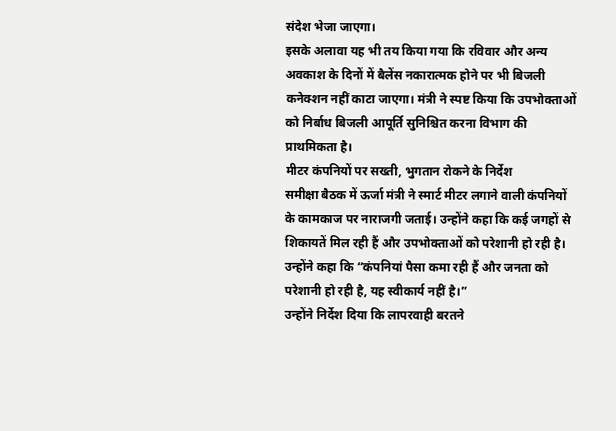संदेश भेजा जाएगा।
इसके अलावा यह भी तय किया गया कि रविवार और अन्य अवकाश के दिनों में बैलेंस नकारात्मक होने पर भी बिजली कनेक्शन नहीं काटा जाएगा। मंत्री ने स्पष्ट किया कि उपभोक्ताओं को निर्बाध बिजली आपूर्ति सुनिश्चित करना विभाग की प्राथमिकता है।
मीटर कंपनियों पर सख्ती, भुगतान रोकने के निर्देश
समीक्षा बैठक में ऊर्जा मंत्री ने स्मार्ट मीटर लगाने वाली कंपनियों के कामकाज पर नाराजगी जताई। उन्होंने कहा कि कई जगहों से शिकायतें मिल रही हैं और उपभोक्ताओं को परेशानी हो रही है। उन्होंने कहा कि “कंपनियां पैसा कमा रही हैं और जनता को परेशानी हो रही है, यह स्वीकार्य नहीं है।”
उन्होंने निर्देश दिया कि लापरवाही बरतने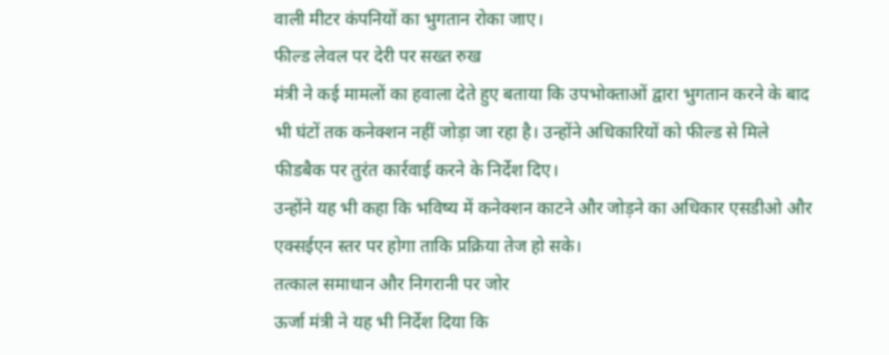वाली मीटर कंपनियों का भुगतान रोका जाए।
फील्ड लेवल पर देरी पर सख्त रुख
मंत्री ने कई मामलों का हवाला देते हुए बताया कि उपभोक्ताओं द्वारा भुगतान करने के बाद भी घंटों तक कनेक्शन नहीं जोड़ा जा रहा है। उन्होंने अधिकारियों को फील्ड से मिले फीडबैक पर तुरंत कार्रवाई करने के निर्देश दिए।
उन्होंने यह भी कहा कि भविष्य में कनेक्शन काटने और जोड़ने का अधिकार एसडीओ और एक्सईएन स्तर पर होगा ताकि प्रक्रिया तेज हो सके।
तत्काल समाधान और निगरानी पर जोर
ऊर्जा मंत्री ने यह भी निर्देश दिया कि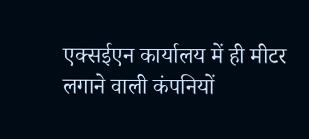एक्सईएन कार्यालय में ही मीटर लगाने वाली कंपनियों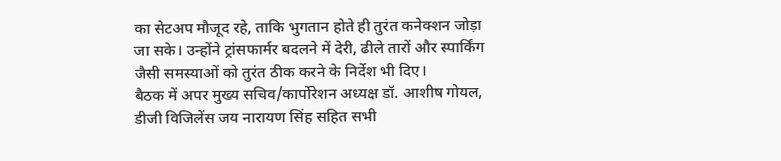का सेटअप मौजूद रहे, ताकि भुगतान होते ही तुरंत कनेक्शन जोड़ा जा सके। उन्होंने ट्रांसफार्मर बदलने में देरी, ढीले तारों और स्पार्किंग जैसी समस्याओं को तुरंत ठीक करने के निर्देश भी दिए।
बैठक में अपर मुख्य सचिव/कार्पोरेशन अध्यक्ष डॉ. आशीष गोयल, डीजी विजिलेंस जय नारायण सिंह सहित सभी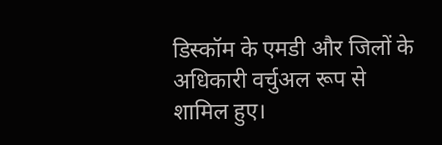डिस्कॉम के एमडी और जिलों के अधिकारी वर्चुअल रूप से शामिल हुए।